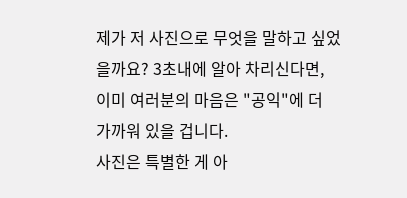제가 저 사진으로 무엇을 말하고 싶었을까요? 3초내에 알아 차리신다면, 이미 여러분의 마음은 "공익"에 더 가까워 있을 겁니다.
사진은 특별한 게 아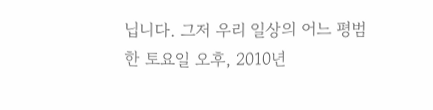닙니다. 그저 우리 일상의 어느 평범한 토요일 오후, 2010년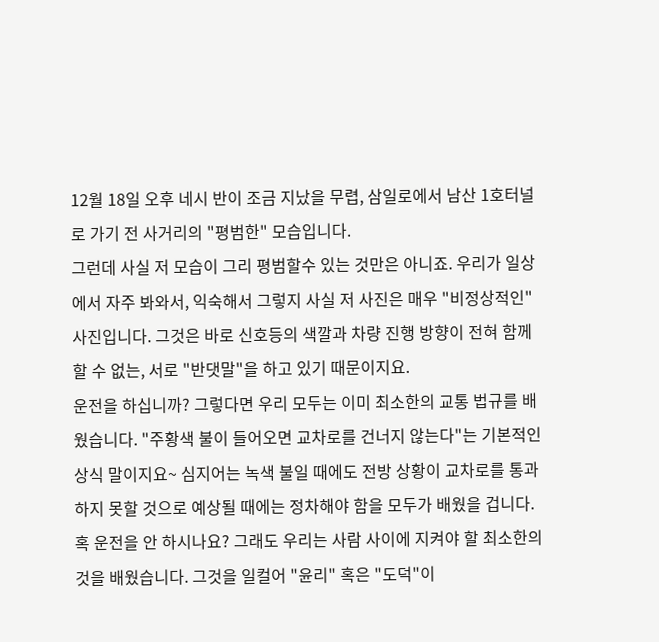12월 18일 오후 네시 반이 조금 지났을 무렵, 삼일로에서 남산 1호터널로 가기 전 사거리의 "평범한" 모습입니다.
그런데 사실 저 모습이 그리 평범할수 있는 것만은 아니죠. 우리가 일상에서 자주 봐와서, 익숙해서 그렇지 사실 저 사진은 매우 "비정상적인" 사진입니다. 그것은 바로 신호등의 색깔과 차량 진행 방향이 전혀 함께 할 수 없는, 서로 "반댓말"을 하고 있기 때문이지요.
운전을 하십니까? 그렇다면 우리 모두는 이미 최소한의 교통 법규를 배웠습니다. "주황색 불이 들어오면 교차로를 건너지 않는다"는 기본적인 상식 말이지요~ 심지어는 녹색 불일 때에도 전방 상황이 교차로를 통과하지 못할 것으로 예상될 때에는 정차해야 함을 모두가 배웠을 겁니다.
혹 운전을 안 하시나요? 그래도 우리는 사람 사이에 지켜야 할 최소한의 것을 배웠습니다. 그것을 일컬어 "윤리" 혹은 "도덕"이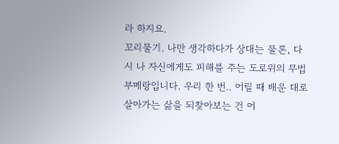라 하지요.
꼬리물기. 나만 생각하다가 상대는 물론, 다시 나 자신에게도 피해를 주는 도로위의 무법 부메랑입니다. 우리 한 번.. 어릴 때 배운 대로 살아가는 삶을 되찾아보는 건 어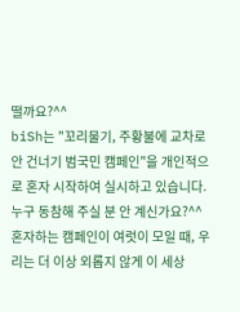떨까요?^^
biSh는 "꼬리물기, 주황불에 교차로 안 건너기 범국민 캠페인"을 개인적으로 혼자 시작하여 실시하고 있습니다. 누구 동참해 주실 분 안 계신가요?^^
혼자하는 캠페인이 여럿이 모일 때, 우리는 더 이상 외롭지 않게 이 세상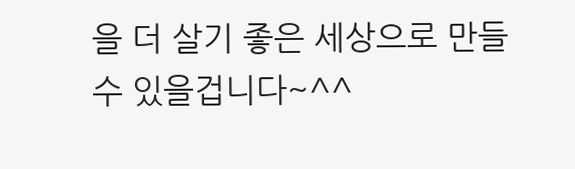을 더 살기 좋은 세상으로 만들 수 있을겁니다~^^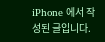iPhone 에서 작성된 글입니다.